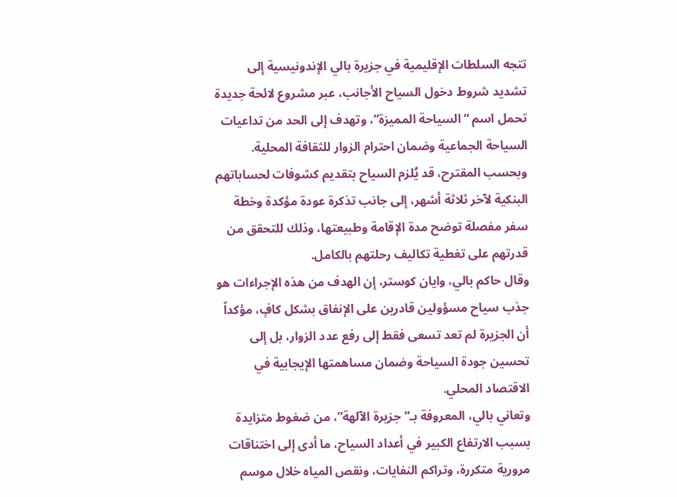تتجه السلطات الإقليمية في جزيرة بالي الإندونيسية إلى تشديد شروط دخول السياح الأجانب، عبر مشروع لائحة جديدة تحمل اسم “السياحة المميزة”، وتهدف إلى الحد من تداعيات السياحة الجماعية وضمان احترام الزوار للثقافة المحلية.
وبحسب المقترح، قد يُلزم السياح بتقديم كشوفات لحساباتهم البنكية لآخر ثلاثة أشهر، إلى جانب تذكرة عودة مؤكدة وخطة سفر مفصلة توضح مدة الإقامة وطبيعتها، وذلك للتحقق من قدرتهم على تغطية تكاليف رحلتهم بالكامل.
وقال حاكم بالي، وايان كوستر، إن الهدف من هذه الإجراءات هو جذب سياح مسؤولين قادرين على الإنفاق بشكل كافٍ، مؤكداً أن الجزيرة لم تعد تسعى فقط إلى رفع عدد الزوار، بل إلى تحسين جودة السياحة وضمان مساهمتها الإيجابية في الاقتصاد المحلي.
وتعاني بالي، المعروفة بـ”جزيرة الآلهة”، من ضغوط متزايدة بسبب الارتفاع الكبير في أعداد السياح، ما أدى إلى اختناقات مرورية متكررة، وتراكم النفايات، ونقص المياه خلال موسم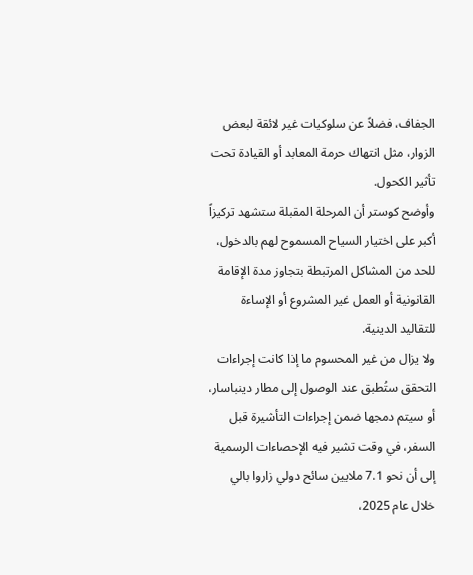الجفاف، فضلاً عن سلوكيات غير لائقة لبعض الزوار، مثل انتهاك حرمة المعابد أو القيادة تحت تأثير الكحول.
وأوضح كوستر أن المرحلة المقبلة ستشهد تركيزاً أكبر على اختيار السياح المسموح لهم بالدخول، للحد من المشاكل المرتبطة بتجاوز مدة الإقامة القانونية أو العمل غير المشروع أو الإساءة للتقاليد الدينية.
ولا يزال من غير المحسوم ما إذا كانت إجراءات التحقق ستُطبق عند الوصول إلى مطار دينباسار، أو سيتم دمجها ضمن إجراءات التأشيرة قبل السفر، في وقت تشير فيه الإحصاءات الرسمية إلى أن نحو 7.1 ملايين سائح دولي زاروا بالي خلال عام 2025،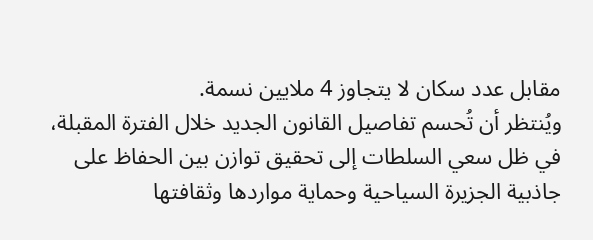مقابل عدد سكان لا يتجاوز 4 ملايين نسمة.
ويُنتظر أن تُحسم تفاصيل القانون الجديد خلال الفترة المقبلة، في ظل سعي السلطات إلى تحقيق توازن بين الحفاظ على جاذبية الجزيرة السياحية وحماية مواردها وثقافتها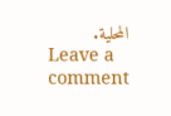المحلية.
Leave a comment